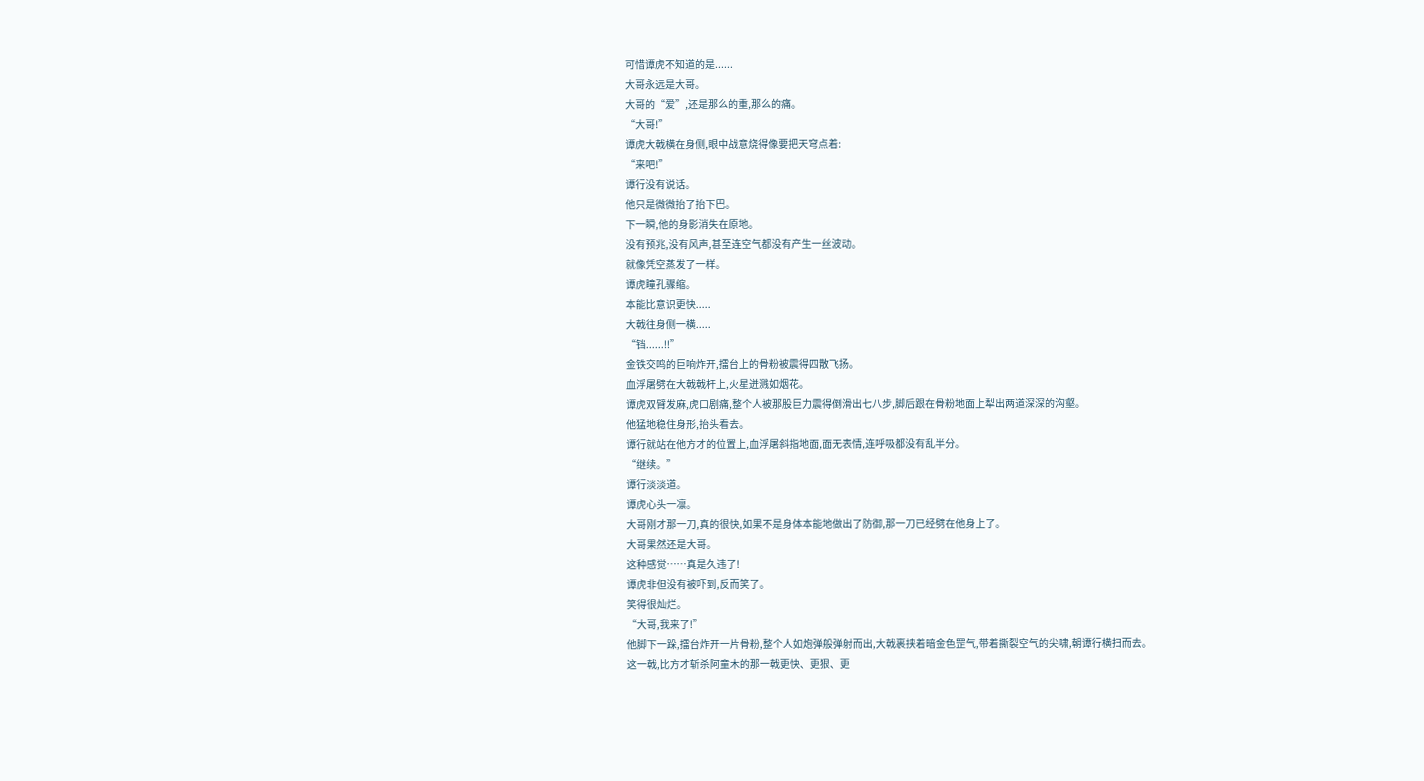可惜谭虎不知道的是......
大哥永远是大哥。
大哥的“爱”,还是那么的重,那么的痛。
“大哥!”
谭虎大戟横在身侧,眼中战意烧得像要把天穹点着:
“来吧!”
谭行没有说话。
他只是微微抬了抬下巴。
下一瞬,他的身影消失在原地。
没有预兆,没有风声,甚至连空气都没有产生一丝波动。
就像凭空蒸发了一样。
谭虎瞳孔骤缩。
本能比意识更快.....
大戟往身侧一横.....
“铛......!!”
金铁交鸣的巨响炸开,擂台上的骨粉被震得四散飞扬。
血浮屠劈在大戟戟杆上,火星迸溅如烟花。
谭虎双臂发麻,虎口剧痛,整个人被那股巨力震得倒滑出七八步,脚后跟在骨粉地面上犁出两道深深的沟壑。
他猛地稳住身形,抬头看去。
谭行就站在他方才的位置上,血浮屠斜指地面,面无表情,连呼吸都没有乱半分。
“继续。”
谭行淡淡道。
谭虎心头一凛。
大哥刚才那一刀,真的很快,如果不是身体本能地做出了防御,那一刀已经劈在他身上了。
大哥果然还是大哥。
这种感觉……真是久违了!
谭虎非但没有被吓到,反而笑了。
笑得很灿烂。
“大哥,我来了!”
他脚下一跺,擂台炸开一片骨粉,整个人如炮弹般弹射而出,大戟裹挟着暗金色罡气,带着撕裂空气的尖啸,朝谭行横扫而去。
这一戟,比方才斩杀阿童木的那一戟更快、更狠、更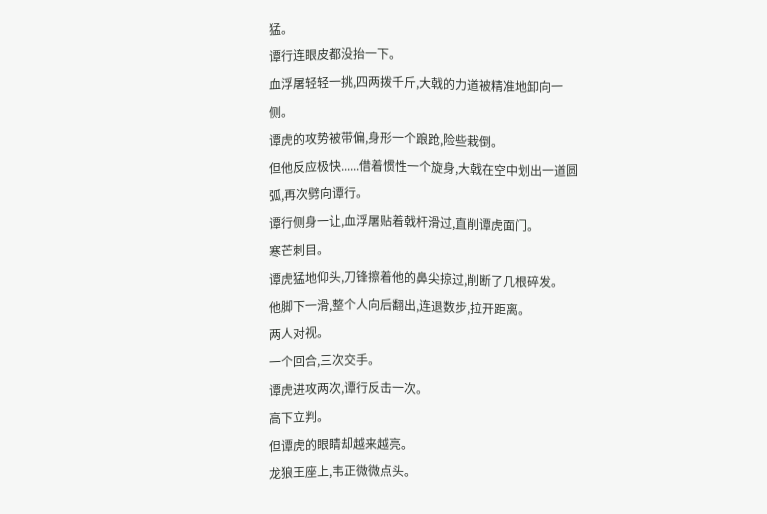猛。
谭行连眼皮都没抬一下。
血浮屠轻轻一挑,四两拨千斤,大戟的力道被精准地卸向一侧。
谭虎的攻势被带偏,身形一个踉跄,险些栽倒。
但他反应极快......借着惯性一个旋身,大戟在空中划出一道圆弧,再次劈向谭行。
谭行侧身一让,血浮屠贴着戟杆滑过,直削谭虎面门。
寒芒刺目。
谭虎猛地仰头,刀锋擦着他的鼻尖掠过,削断了几根碎发。
他脚下一滑,整个人向后翻出,连退数步,拉开距离。
两人对视。
一个回合,三次交手。
谭虎进攻两次,谭行反击一次。
高下立判。
但谭虎的眼睛却越来越亮。
龙狼王座上,韦正微微点头。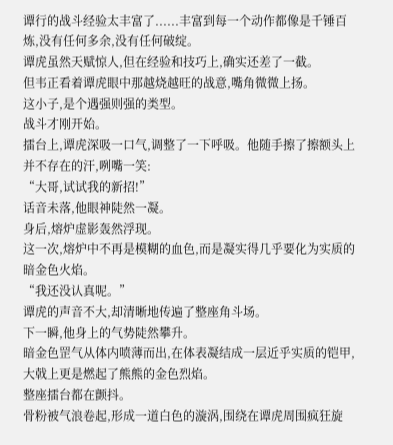谭行的战斗经验太丰富了......丰富到每一个动作都像是千锤百炼,没有任何多余,没有任何破绽。
谭虎虽然天赋惊人,但在经验和技巧上,确实还差了一截。
但韦正看着谭虎眼中那越烧越旺的战意,嘴角微微上扬。
这小子,是个遇强则强的类型。
战斗才刚开始。
擂台上,谭虎深吸一口气,调整了一下呼吸。他随手擦了擦额头上并不存在的汗,咧嘴一笑:
“大哥,试试我的新招!”
话音未落,他眼神陡然一凝。
身后,熔炉虚影轰然浮现。
这一次,熔炉中不再是模糊的血色,而是凝实得几乎要化为实质的暗金色火焰。
“我还没认真呢。”
谭虎的声音不大,却清晰地传遍了整座角斗场。
下一瞬,他身上的气势陡然攀升。
暗金色罡气从体内喷薄而出,在体表凝结成一层近乎实质的铠甲,大戟上更是燃起了熊熊的金色烈焰。
整座擂台都在颤抖。
骨粉被气浪卷起,形成一道白色的漩涡,围绕在谭虎周围疯狂旋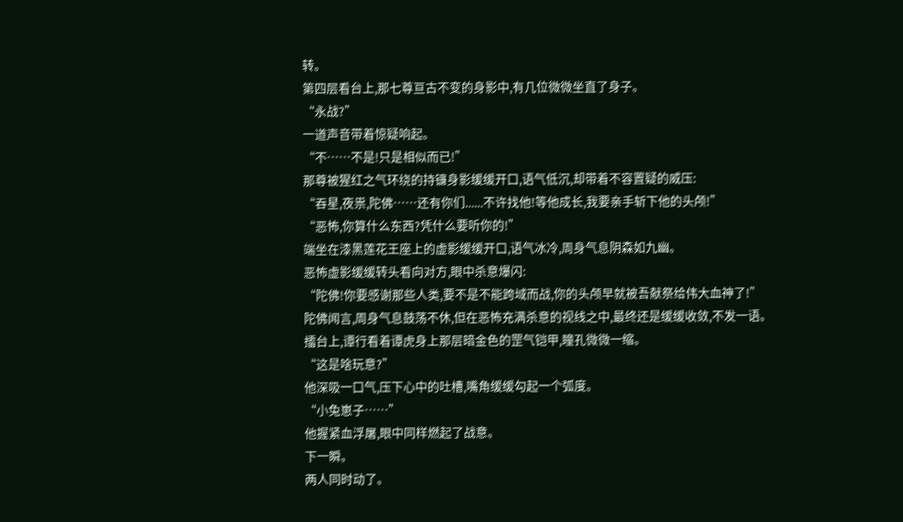转。
第四层看台上,那七尊亘古不变的身影中,有几位微微坐直了身子。
“永战?”
一道声音带着惊疑响起。
“不……不是!只是相似而已!”
那尊被猩红之气环绕的持镰身影缓缓开口,语气低沉,却带着不容置疑的威压:
“吞星,夜祟,陀佛……还有你们......不许找他!等他成长,我要亲手斩下他的头颅!”
“恶怖,你算什么东西?凭什么要听你的!”
端坐在漆黑莲花王座上的虚影缓缓开口,语气冰冷,周身气息阴森如九幽。
恶怖虚影缓缓转头看向对方,眼中杀意爆闪:
“陀佛!你要感谢那些人类,要不是不能跨域而战,你的头颅早就被吾献祭给伟大血神了!”
陀佛闻言,周身气息鼓荡不休,但在恶怖充满杀意的视线之中,最终还是缓缓收敛,不发一语。
擂台上,谭行看着谭虎身上那层暗金色的罡气铠甲,瞳孔微微一缩。
“这是啥玩意?”
他深吸一口气,压下心中的吐槽,嘴角缓缓勾起一个弧度。
“小兔崽子……”
他握紧血浮屠,眼中同样燃起了战意。
下一瞬。
两人同时动了。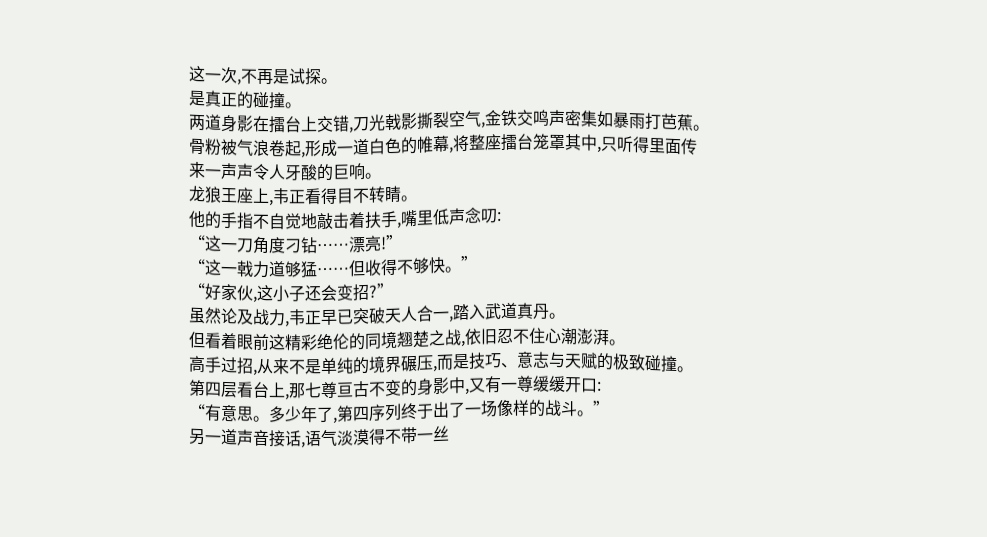这一次,不再是试探。
是真正的碰撞。
两道身影在擂台上交错,刀光戟影撕裂空气,金铁交鸣声密集如暴雨打芭蕉。
骨粉被气浪卷起,形成一道白色的帷幕,将整座擂台笼罩其中,只听得里面传来一声声令人牙酸的巨响。
龙狼王座上,韦正看得目不转睛。
他的手指不自觉地敲击着扶手,嘴里低声念叨:
“这一刀角度刁钻……漂亮!”
“这一戟力道够猛……但收得不够快。”
“好家伙,这小子还会变招?”
虽然论及战力,韦正早已突破天人合一,踏入武道真丹。
但看着眼前这精彩绝伦的同境翘楚之战,依旧忍不住心潮澎湃。
高手过招,从来不是单纯的境界碾压,而是技巧、意志与天赋的极致碰撞。
第四层看台上,那七尊亘古不变的身影中,又有一尊缓缓开口:
“有意思。多少年了,第四序列终于出了一场像样的战斗。”
另一道声音接话,语气淡漠得不带一丝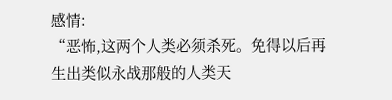感情:
“恶怖,这两个人类必须杀死。免得以后再生出类似永战那般的人类天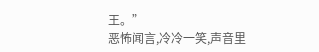王。”
恶怖闻言,冷冷一笑,声音里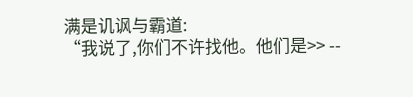满是讥讽与霸道:
“我说了,你们不许找他。他们是>> --